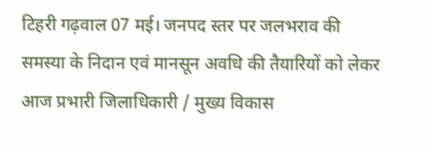टिहरी गढ़वाल 07 मई। जनपद स्तर पर जलभराव की समस्या के निदान एवं मानसून अवधि की तैयारियों को लेकर आज प्रभारी जिलाधिकारी / मुख्य विकास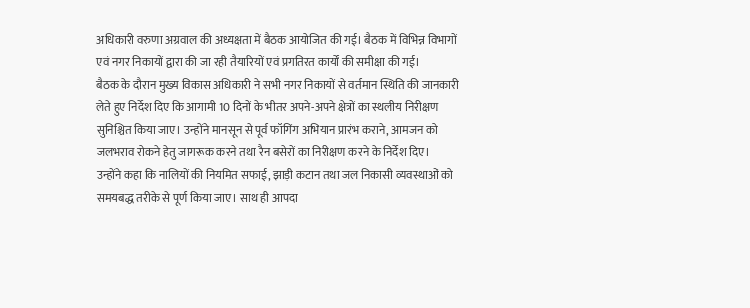अधिकारी वरुणा अग्रवाल की अध्यक्षता में बैठक आयोजित की गई। बैठक में विभिन्न विभागों एवं नगर निकायों द्वारा की जा रही तैयारियों एवं प्रगतिरत कार्यों की समीक्षा की गई।
बैठक के दौरान मुख्य विकास अधिकारी ने सभी नगर निकायों से वर्तमान स्थिति की जानकारी लेते हुए निर्देश दिए कि आगामी 10 दिनों के भीतर अपने-अपने क्षेत्रों का स्थलीय निरीक्षण सुनिश्चित किया जाए। उन्होंने मानसून से पूर्व फॉगिंग अभियान प्रारंभ कराने, आमजन को जलभराव रोकने हेतु जागरूक करने तथा रैन बसेरों का निरीक्षण करने के निर्देश दिए।
उन्होंने कहा कि नालियों की नियमित सफाई, झाड़ी कटान तथा जल निकासी व्यवस्थाओं को समयबद्ध तरीके से पूर्ण किया जाए। साथ ही आपदा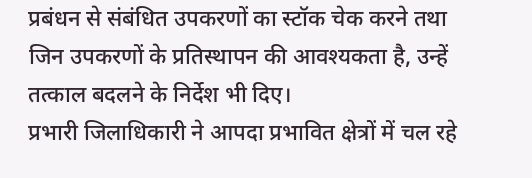प्रबंधन से संबंधित उपकरणों का स्टॉक चेक करने तथा जिन उपकरणों के प्रतिस्थापन की आवश्यकता है, उन्हें तत्काल बदलने के निर्देश भी दिए।
प्रभारी जिलाधिकारी ने आपदा प्रभावित क्षेत्रों में चल रहे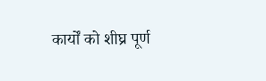कार्यों को शीघ्र पूर्ण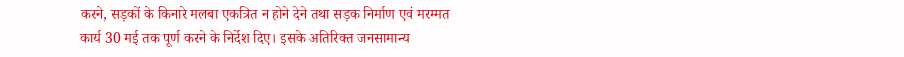करने, सड़कों के किनारे मलबा एकत्रित न होने देने तथा सड़क निर्माण एवं मरम्मत कार्य 30 मई तक पूर्ण करने के निर्देश दिए। इसके अतिरिक्त जनसामान्य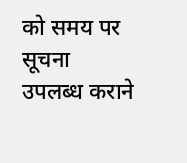को समय पर सूचना उपलब्ध कराने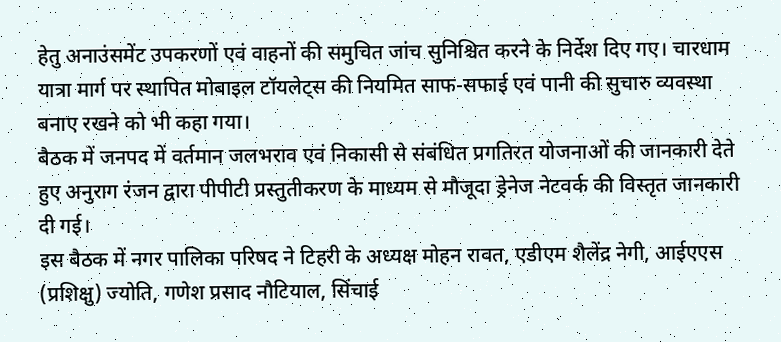हेतु अनाउंसमेंट उपकरणों एवं वाहनों की समुचित जांच सुनिश्चित करने के निर्देश दिए गए। चारधाम यात्रा मार्ग पर स्थापित मोबाइल टॉयलेट्स की नियमित साफ-सफाई एवं पानी की सुचारु व्यवस्था बनाए रखने को भी कहा गया।
बैठक में जनपद में वर्तमान जलभराव एवं निकासी से संबंधित प्रगतिरत योजनाओं की जानकारी देते हुए अनुराग रंजन द्वारा पीपीटी प्रस्तुतीकरण के माध्यम से मौजूदा ड्रेनेज नेटवर्क की विस्तृत जानकारी दी गई।
इस बैठक में नगर पालिका परिषद ने टिहरी के अध्यक्ष मोहन रावत, एडीएम शैलेंद्र नेगी, आईएएस (प्रशिक्षु) ज्योति, गणेश प्रसाद नौटियाल, सिंचाई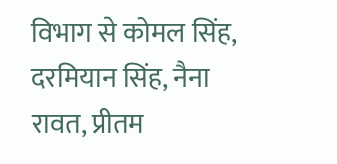विभाग से कोमल सिंह, दरमियान सिंह, नैना रावत, प्रीतम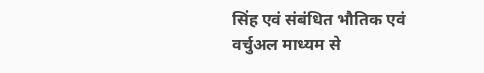सिंह एवं संबंधित भौतिक एवं वर्चुअल माध्यम से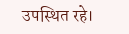उपस्थित रहे।